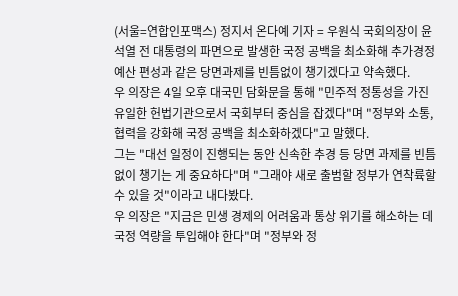(서울=연합인포맥스) 정지서 온다예 기자 = 우원식 국회의장이 윤석열 전 대통령의 파면으로 발생한 국정 공백을 최소화해 추가경정예산 편성과 같은 당면과제를 빈틈없이 챙기겠다고 약속했다.
우 의장은 4일 오후 대국민 담화문을 통해 "민주적 정통성을 가진 유일한 헌법기관으로서 국회부터 중심을 잡겠다"며 "정부와 소통, 협력을 강화해 국정 공백을 최소화하겠다"고 말했다.
그는 "대선 일정이 진행되는 동안 신속한 추경 등 당면 과제를 빈틈없이 챙기는 게 중요하다"며 "그래야 새로 출범할 정부가 연착륙할 수 있을 것"이라고 내다봤다.
우 의장은 "지금은 민생 경제의 어려움과 통상 위기를 해소하는 데 국정 역량을 투입해야 한다"며 "정부와 정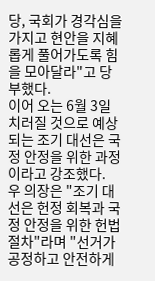당, 국회가 경각심을 가지고 현안을 지혜롭게 풀어가도록 힘을 모아달라"고 당부했다.
이어 오는 6월 3일 치러질 것으로 예상되는 조기 대선은 국정 안정을 위한 과정이라고 강조했다.
우 의장은 "조기 대선은 헌정 회복과 국정 안정을 위한 헌법 절차"라며 "선거가 공정하고 안전하게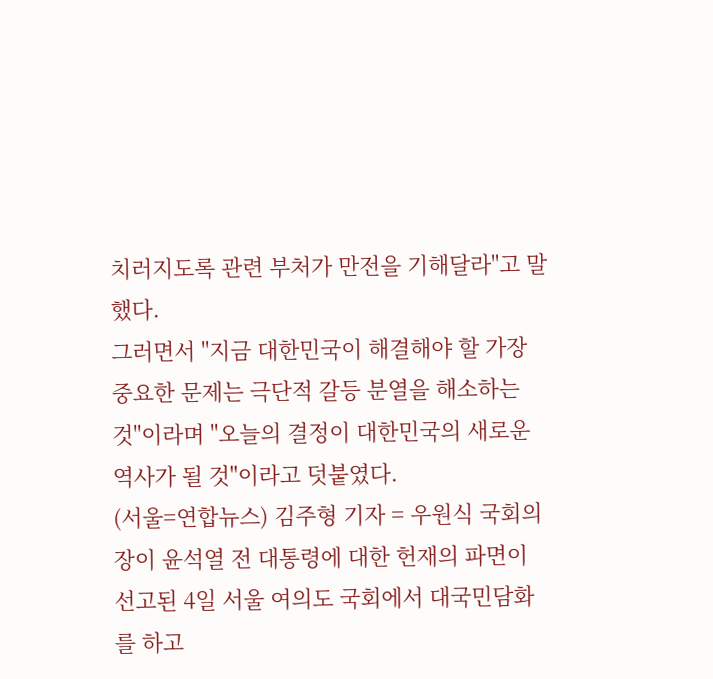치러지도록 관련 부처가 만전을 기해달라"고 말했다.
그러면서 "지금 대한민국이 해결해야 할 가장 중요한 문제는 극단적 갈등 분열을 해소하는 것"이라며 "오늘의 결정이 대한민국의 새로운 역사가 될 것"이라고 덧붙였다.
(서울=연합뉴스) 김주형 기자 = 우원식 국회의장이 윤석열 전 대통령에 대한 헌재의 파면이 선고된 4일 서울 여의도 국회에서 대국민담화를 하고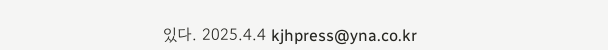있다. 2025.4.4 kjhpress@yna.co.kr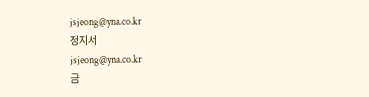jsjeong@yna.co.kr
정지서
jsjeong@yna.co.kr
금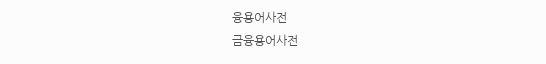융용어사전
금융용어사전